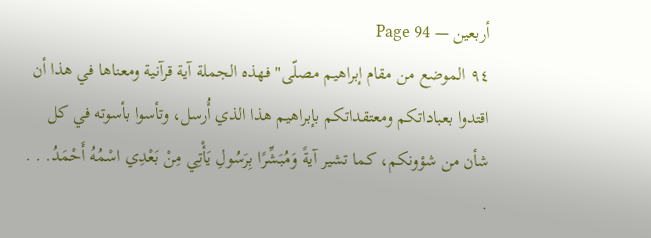أربعين — Page 94
٩٤ الموضع من مقام إبراهيم مصلّى" فهذه الجملة آية قرآنية ومعناها في هذا أن اقتدوا بعباداتكم ومعتقداتكم بإبراهيم هذا الذي أُرسل، وتأسوا بأسوته في كل شأن من شؤونكم، كما تشير آيةً وَمُبَشِّرًا بِرَسُولِ يَأْتِي مِنْ بَعْدِي اسْمُهُ أَحْمَدُ. . . .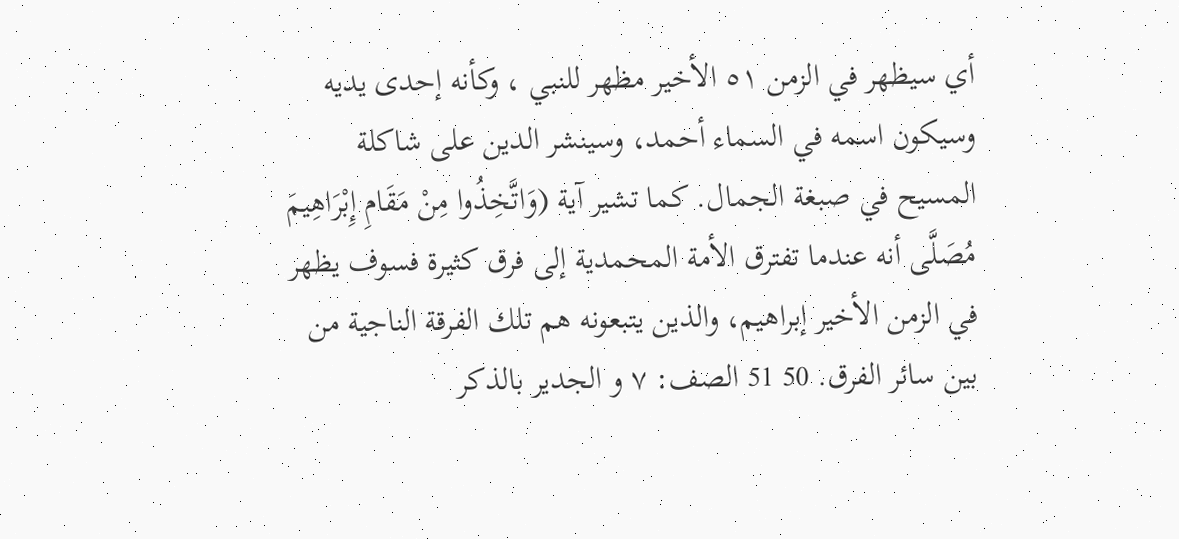أي سيظهر في الزمن ٥١ الأخير مظهر للنبي ، وكأنه إحدى يديه وسيكون اسمه في السماء أحمد، وسينشر الدين على شاكلة المسيح في صبغة الجمال. كما تشير آية (وَاتَّخِذُوا مِنْ مَقَامِ إِبْرَاهِيمَ مُصَلَّى أنه عندما تفترق الأمة المحمدية إلى فرق كثيرة فسوف يظهر في الزمن الأخير إبراهيم، والذين يتبعونه هم تلك الفرقة الناجية من بين سائر الفرق. 50 51 الصف: ۷ و الجدير بالذكر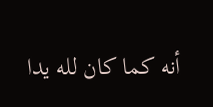أنه كما كان لله يدا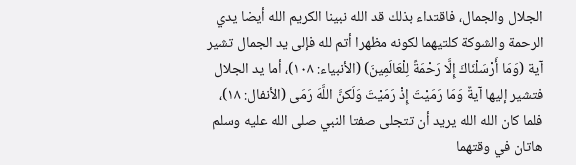الجلال والجمال، فاقتداء بذلك قد الله نبينا الكريم الله أيضا يدي الرحمة والشوكة كلتيهما لكونه مظهرا أتم لله فإلى يد الجمال تشير آية (وَمَا أَرْسَلْنَاكَ إِلَّا رَحْمَةً لِلْعَالَمِينَ) (الأنبياء: ۱۰۸)، أما يد الجلال فتشير إليها آيةٌ وَمَا رَمَيْتَ إِذْ رَمَيْتَ وَلَكنَّ اللَّهَ رَمَى (الأنفال: ۱۸)، فلما كان الله الله يريد أن تتجلى صفتا النبي صلى الله عليه وسلم هاتان في وقتهما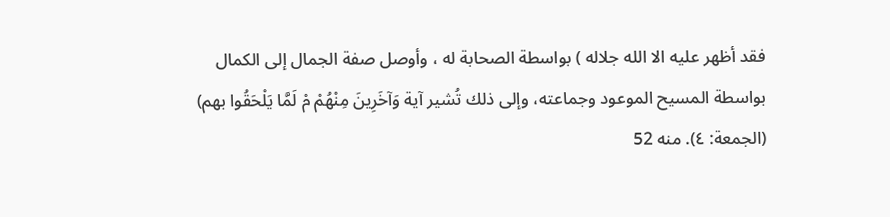فقد أظهر عليه الا الله جلاله ) بواسطة الصحابة له ، وأوصل صفة الجمال إلى الكمال بواسطة المسيح الموعود وجماعته، وإلى ذلك تُشير آية وَآخَرِينَ مِنْهُمْ مْ لَمَّا يَلْحَقُوا بهم) (الجمعة: ٤). منه 52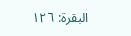البقرة: ١٢٦